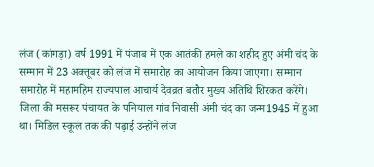लंज (कांगड़ा) वर्ष 1991 में पंजाब में एक आतंकी हमले का शहीद हुए अंमी चंद के सम्मान में 23 अक्तूबर को लंज में समारोह का आयोजन किया जाएगा। सम्मान समारोह में महामहिम राज्यपाल आचार्य देवव्रत बतौर मुख्य अतिथि शिरकत करेंगे।
जिला की मसरूर पंचायत के पनियाल गांव निवासी अंमी चंद का जन्म1945 में हुआ था। मिडिल स्कूल तक की पढ़ाई उन्होंने लंज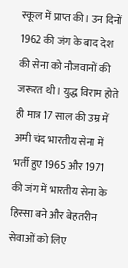स्कूल में प्राप्त की। उन दिनों 1962 की जंग के बाद देश की सेना को नौजवानों की जरूरत थी। युद्ध विराम होते ही मात्र 17 साल की उम्र में अमी चंद भारतीय सेना में भर्ती हुए 1965 और 1971 की जंग में भारतीय सेना के हिस्सा बने और बेहतरीन सेवाओं को लिए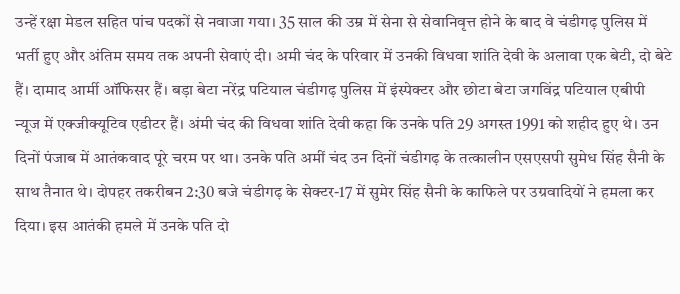उन्हें रक्षा मेडल सहित पांच पदकों से नवाजा गया। 35 साल की उम्र में सेना से सेवानिवृत्त होने के बाद वे चंडीगढ़ पुलिस में भर्ती हुए और अंतिम समय तक अपनी सेवाएं दी। अमी चंद के परिवार में उनकी विधवा शांति देवी के अलावा एक बेटी, दो बेटे हैं। दामाद आर्मी ऑफिसर हैं। बड़ा बेटा नरेंद्र पटियाल चंडीगढ़ पुलिस में इंस्पेक्टर और छोटा बेटा जगविंद्र पटियाल एबीपी न्यूज में एक्जीक्यूटिव एडीटर हैं। अंमी चंद की विधवा शांति देवी कहा कि उनके पति 29 अगस्त 1991 को शहीद हुए थे। उन दिनों पंजाब में आतंकवाद पूरे चरम पर था। उनके पति अमीं चंद उन दिनों चंडीगढ़ के तत्कालीन एसएसपी सुमेध सिंह सैनी के साथ तैनात थे। दोपहर तकरीबन 2:30 बजे चंडीगढ़ के सेक्टर-17 में सुमेर सिंह सैनी के काफिले पर उग्रवादियों ने हमला कर दिया। इस आतंकी हमले में उनके पति दो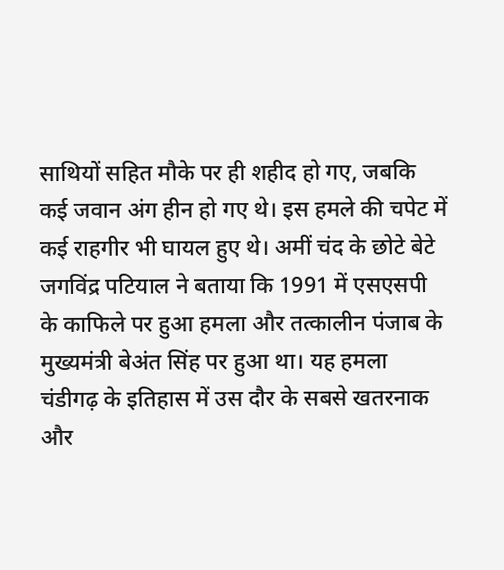साथियों सहित मौके पर ही शहीद हो गए, जबकि कई जवान अंग हीन हो गए थे। इस हमले की चपेट में कई राहगीर भी घायल हुए थे। अमीं चंद के छोटे बेटे जगविंद्र पटियाल ने बताया कि 1991 में एसएसपी के काफिले पर हुआ हमला और तत्कालीन पंजाब के मुख्यमंत्री बेअंत सिंह पर हुआ था। यह हमला चंडीगढ़ के इतिहास में उस दौर के सबसे खतरनाक और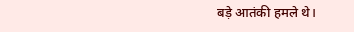बड़े आतंकी हमले थे।